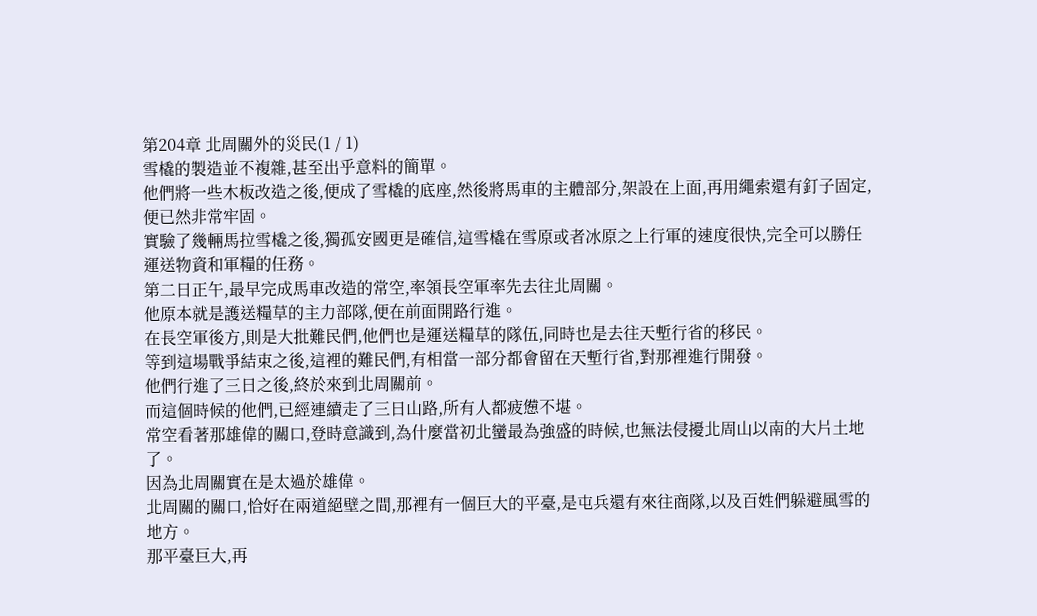第204章 北周關外的災民(1 / 1)
雪橇的製造並不複雜,甚至出乎意料的簡單。
他們將一些木板改造之後,便成了雪橇的底座,然後將馬車的主體部分,架設在上面,再用繩索還有釘子固定,便已然非常牢固。
實驗了幾輛馬拉雪橇之後,獨孤安國更是確信,這雪橇在雪原或者冰原之上行軍的速度很快,完全可以勝任運送物資和軍糧的任務。
第二日正午,最早完成馬車改造的常空,率領長空軍率先去往北周關。
他原本就是護送糧草的主力部隊,便在前面開路行進。
在長空軍後方,則是大批難民們,他們也是運送糧草的隊伍,同時也是去往天塹行省的移民。
等到這場戰爭結束之後,這裡的難民們,有相當一部分都會留在天塹行省,對那裡進行開發。
他們行進了三日之後,終於來到北周關前。
而這個時候的他們,已經連續走了三日山路,所有人都疲憊不堪。
常空看著那雄偉的關口,登時意識到,為什麼當初北蠻最為強盛的時候,也無法侵擾北周山以南的大片土地了。
因為北周關實在是太過於雄偉。
北周關的關口,恰好在兩道絕壁之間,那裡有一個巨大的平臺,是屯兵還有來往商隊,以及百姓們躲避風雪的地方。
那平臺巨大,再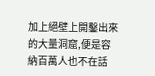加上絕壁上開鑿出來的大量洞窟,便是容納百萬人也不在話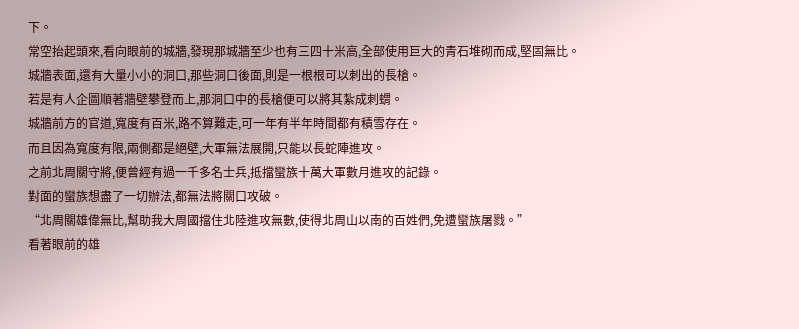下。
常空抬起頭來,看向眼前的城牆,發現那城牆至少也有三四十米高,全部使用巨大的青石堆砌而成,堅固無比。
城牆表面,還有大量小小的洞口,那些洞口後面,則是一根根可以刺出的長槍。
若是有人企圖順著牆壁攀登而上,那洞口中的長槍便可以將其紮成刺蝟。
城牆前方的官道,寬度有百米,路不算難走,可一年有半年時間都有積雪存在。
而且因為寬度有限,兩側都是絕壁,大軍無法展開,只能以長蛇陣進攻。
之前北周關守將,便曾經有過一千多名士兵,抵擋蠻族十萬大軍數月進攻的記錄。
對面的蠻族想盡了一切辦法,都無法將關口攻破。
“北周關雄偉無比,幫助我大周國擋住北陸進攻無數,使得北周山以南的百姓們,免遭蠻族屠戮。”
看著眼前的雄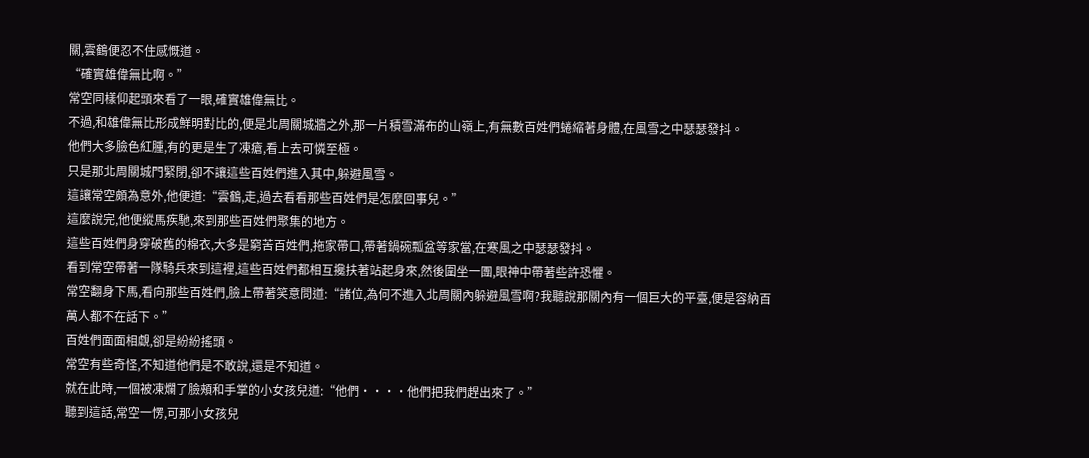關,雲鶴便忍不住感慨道。
“確實雄偉無比啊。”
常空同樣仰起頭來看了一眼,確實雄偉無比。
不過,和雄偉無比形成鮮明對比的,便是北周關城牆之外,那一片積雪滿布的山嶺上,有無數百姓們蜷縮著身體,在風雪之中瑟瑟發抖。
他們大多臉色紅腫,有的更是生了凍瘡,看上去可憐至極。
只是那北周關城門緊閉,卻不讓這些百姓們進入其中,躲避風雪。
這讓常空頗為意外,他便道:“雲鶴,走,過去看看那些百姓們是怎麼回事兒。”
這麼說完,他便縱馬疾馳,來到那些百姓們聚集的地方。
這些百姓們身穿破舊的棉衣,大多是窮苦百姓們,拖家帶口,帶著鍋碗瓢盆等家當,在寒風之中瑟瑟發抖。
看到常空帶著一隊騎兵來到這裡,這些百姓們都相互攙扶著站起身來,然後圍坐一團,眼神中帶著些許恐懼。
常空翻身下馬,看向那些百姓們,臉上帶著笑意問道:“諸位,為何不進入北周關內躲避風雪啊?我聽說那關內有一個巨大的平臺,便是容納百萬人都不在話下。”
百姓們面面相覷,卻是紛紛搖頭。
常空有些奇怪,不知道他們是不敢說,還是不知道。
就在此時,一個被凍爛了臉頰和手掌的小女孩兒道:“他們····他們把我們趕出來了。”
聽到這話,常空一愣,可那小女孩兒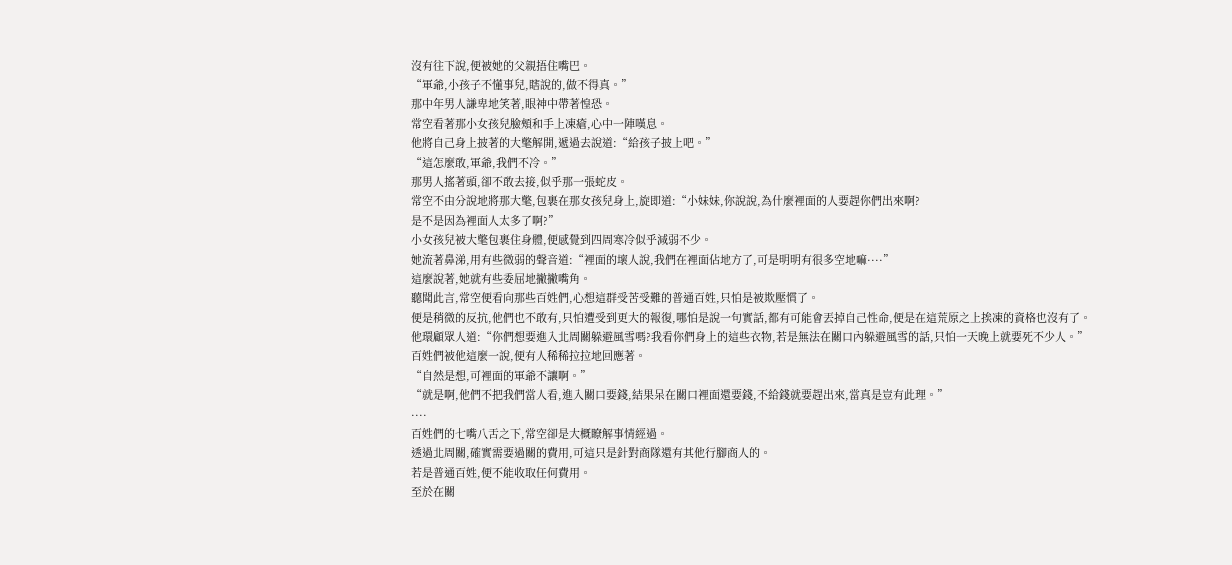沒有往下說,便被她的父親捂住嘴巴。
“軍爺,小孩子不懂事兒,瞎說的,做不得真。”
那中年男人謙卑地笑著,眼神中帶著惶恐。
常空看著那小女孩兒臉頰和手上凍瘡,心中一陣嘆息。
他將自己身上披著的大氅解開,遞過去說道:“給孩子披上吧。”
“這怎麼敢,軍爺,我們不冷。”
那男人搖著頭,卻不敢去接,似乎那一張蛇皮。
常空不由分說地將那大氅,包裹在那女孩兒身上,旋即道:“小妹妹,你說說,為什麼裡面的人要趕你們出來啊?
是不是因為裡面人太多了啊?”
小女孩兒被大氅包裹住身體,便感覺到四周寒冷似乎減弱不少。
她流著鼻涕,用有些微弱的聲音道:“裡面的壞人說,我們在裡面佔地方了,可是明明有很多空地嘛····”
這麼說著,她就有些委屈地撇撇嘴角。
聽聞此言,常空便看向那些百姓們,心想這群受苦受難的普通百姓,只怕是被欺壓慣了。
便是稍微的反抗,他們也不敢有,只怕遭受到更大的報復,哪怕是說一句實話,都有可能會丟掉自己性命,便是在這荒原之上挨凍的資格也沒有了。
他環顧眾人道:“你們想要進入北周關躲避風雪嗎?我看你們身上的這些衣物,若是無法在關口內躲避風雪的話,只怕一天晚上就要死不少人。”
百姓們被他這麼一說,便有人稀稀拉拉地回應著。
“自然是想,可裡面的軍爺不讓啊。”
“就是啊,他們不把我們當人看,進入關口要錢,結果呆在關口裡面還要錢,不給錢就要趕出來,當真是豈有此理。”
····
百姓們的七嘴八舌之下,常空卻是大概瞭解事情經過。
透過北周關,確實需要過關的費用,可這只是針對商隊還有其他行腳商人的。
若是普通百姓,便不能收取任何費用。
至於在關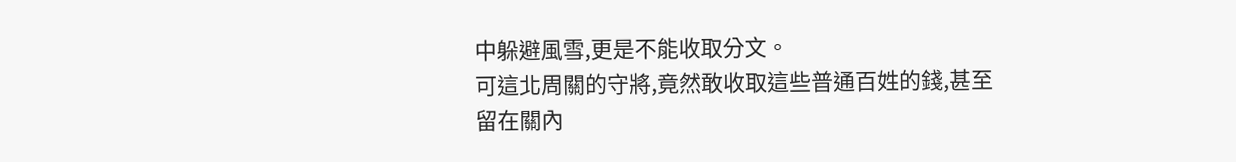中躲避風雪,更是不能收取分文。
可這北周關的守將,竟然敢收取這些普通百姓的錢,甚至留在關內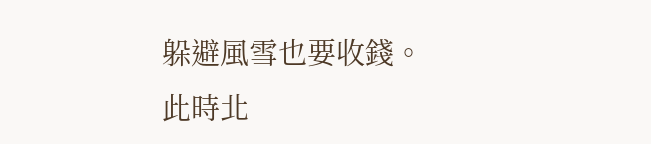躲避風雪也要收錢。
此時北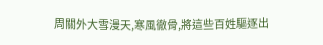周關外大雪漫天,寒風徹骨,將這些百姓驅逐出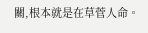關,根本就是在草菅人命。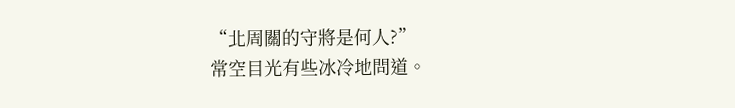“北周關的守將是何人?”
常空目光有些冰冷地問道。